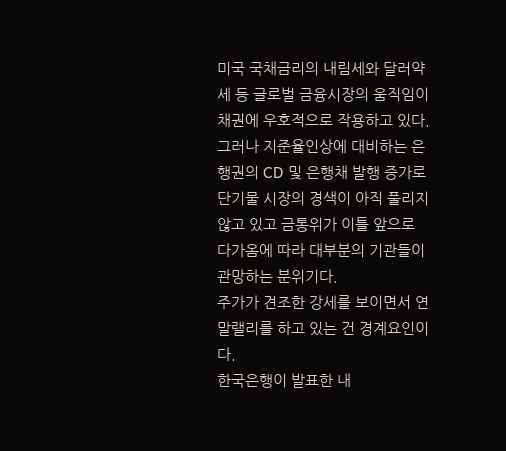미국 국채금리의 내림세와 달러약세 등 글로벌 금융시장의 움직임이 채권에 우호적으로 작용하고 있다.
그러나 지준율인상에 대비하는 은행권의 CD 및 은행채 발행 증가로 단기물 시장의 경색이 아직 풀리지 않고 있고 금통위가 이틀 앞으로 다가옴에 따라 대부분의 기관들이 관망하는 분위기다.
주가가 견조한 강세를 보이면서 연말랠리를 하고 있는 건 경계요인이다.
한국은행이 발표한 내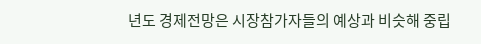년도 경제전망은 시장참가자들의 예상과 비슷해 중립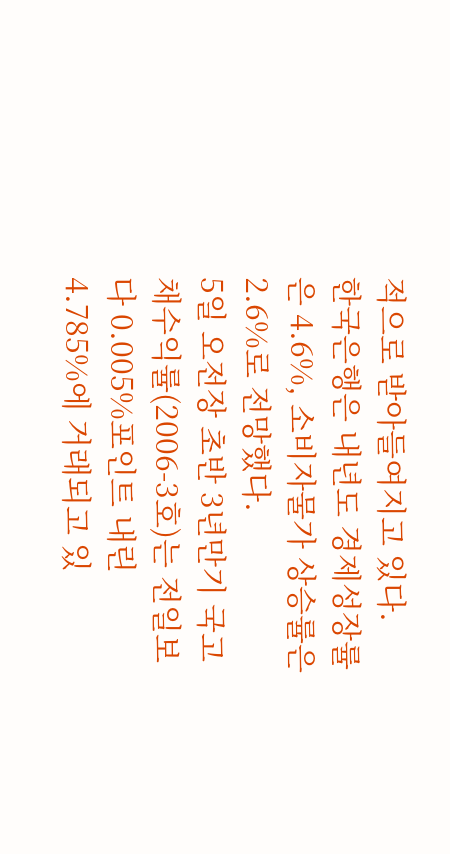적으로 받아들여지고 있다.
한국은행은 내년도 경제성장률은 4.6%, 소비자물가 상승률은 2.6%로 전망했다.
5일 오전장 초반 3년만기 국고채수익률(2006-3호)는 전일보다 0.005%포인트 내린 4.785%에 거래되고 있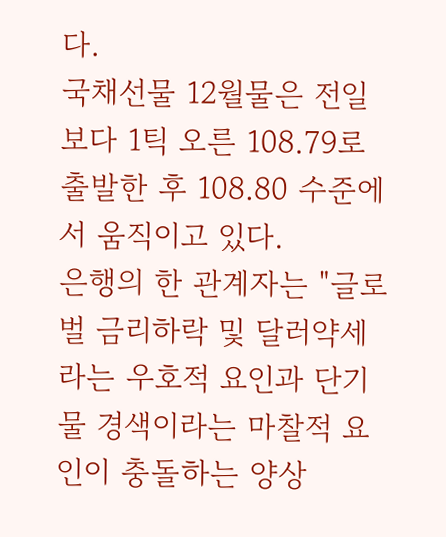다.
국채선물 12월물은 전일보다 1틱 오른 108.79로 출발한 후 108.80 수준에서 움직이고 있다.
은행의 한 관계자는 "글로벌 금리하락 및 달러약세라는 우호적 요인과 단기물 경색이라는 마찰적 요인이 충돌하는 양상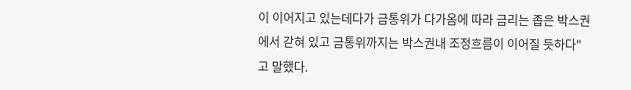이 이어지고 있는데다가 금통위가 다가옴에 따라 금리는 좁은 박스권에서 갇혀 있고 금통위까지는 박스권내 조정흐름이 이어질 듯하다"고 말했다.